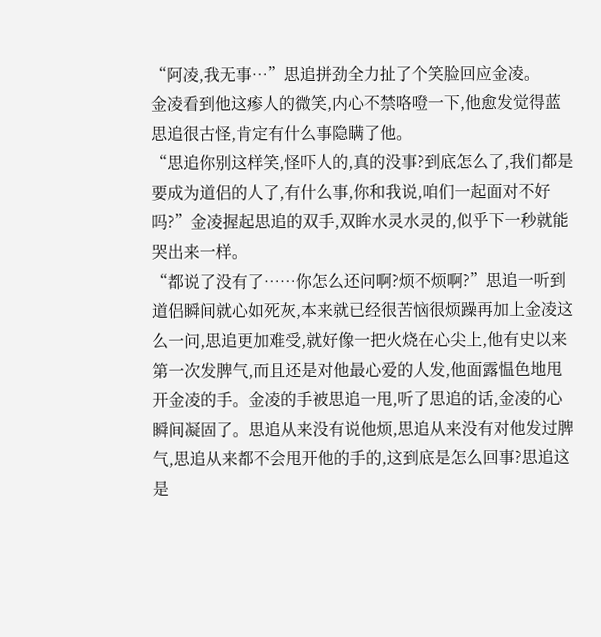“阿凌,我无事…”思追拼劲全力扯了个笑脸回应金凌。
金凌看到他这瘆人的微笑,内心不禁咯噔一下,他愈发觉得蓝思追很古怪,肯定有什么事隐瞒了他。
“思追你别这样笑,怪吓人的,真的没事?到底怎么了,我们都是要成为道侣的人了,有什么事,你和我说,咱们一起面对不好吗?”金凌握起思追的双手,双眸水灵水灵的,似乎下一秒就能哭出来一样。
“都说了没有了……你怎么还问啊?烦不烦啊?”思追一听到道侣瞬间就心如死灰,本来就已经很苦恼很烦躁再加上金凌这么一问,思追更加难受,就好像一把火烧在心尖上,他有史以来第一次发脾气,而且还是对他最心爱的人发,他面露愠色地甩开金凌的手。金凌的手被思追一甩,听了思追的话,金凌的心瞬间凝固了。思追从来没有说他烦,思追从来没有对他发过脾气,思追从来都不会甩开他的手的,这到底是怎么回事?思追这是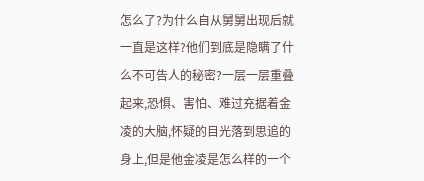怎么了?为什么自从舅舅出现后就一直是这样?他们到底是隐瞒了什么不可告人的秘密?一层一层重叠起来,恐惧、害怕、难过充据着金凌的大脑,怀疑的目光落到思追的身上,但是他金凌是怎么样的一个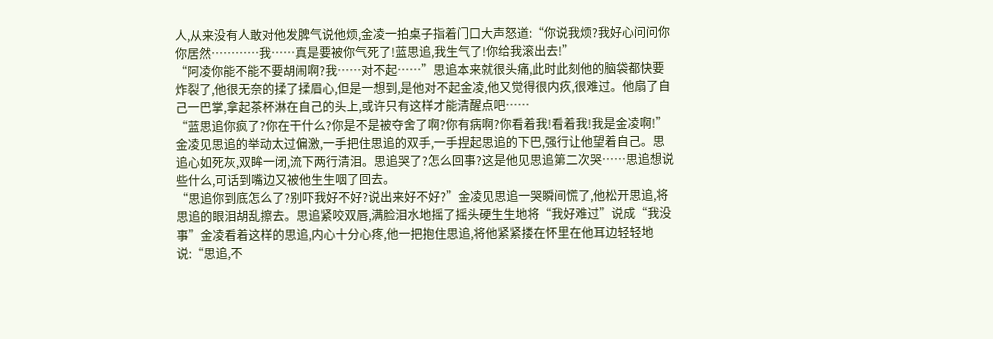人,从来没有人敢对他发脾气说他烦,金凌一拍桌子指着门口大声怒道:“你说我烦?我好心问问你你居然…………我……真是要被你气死了!蓝思追,我生气了!你给我滚出去!”
“阿凌你能不能不要胡闹啊?我……对不起……”思追本来就很头痛,此时此刻他的脑袋都快要炸裂了,他很无奈的揉了揉眉心,但是一想到,是他对不起金凌,他又觉得很内疚,很难过。他扇了自己一巴掌,拿起茶杯淋在自己的头上,或许只有这样才能清醒点吧……
“蓝思追你疯了?你在干什么?你是不是被夺舍了啊?你有病啊?你看着我!看着我!我是金凌啊!”金凌见思追的举动太过偏激,一手把住思追的双手,一手捏起思追的下巴,强行让他望着自己。思追心如死灰,双眸一闭,流下两行清泪。思追哭了?怎么回事?这是他见思追第二次哭……思追想说些什么,可话到嘴边又被他生生咽了回去。
“思追你到底怎么了?别吓我好不好?说出来好不好?”金凌见思追一哭瞬间慌了,他松开思追,将思追的眼泪胡乱擦去。思追紧咬双唇,满脸泪水地摇了摇头硬生生地将“我好难过”说成“我没事”金凌看着这样的思追,内心十分心疼,他一把抱住思追,将他紧紧搂在怀里在他耳边轻轻地说:“思追,不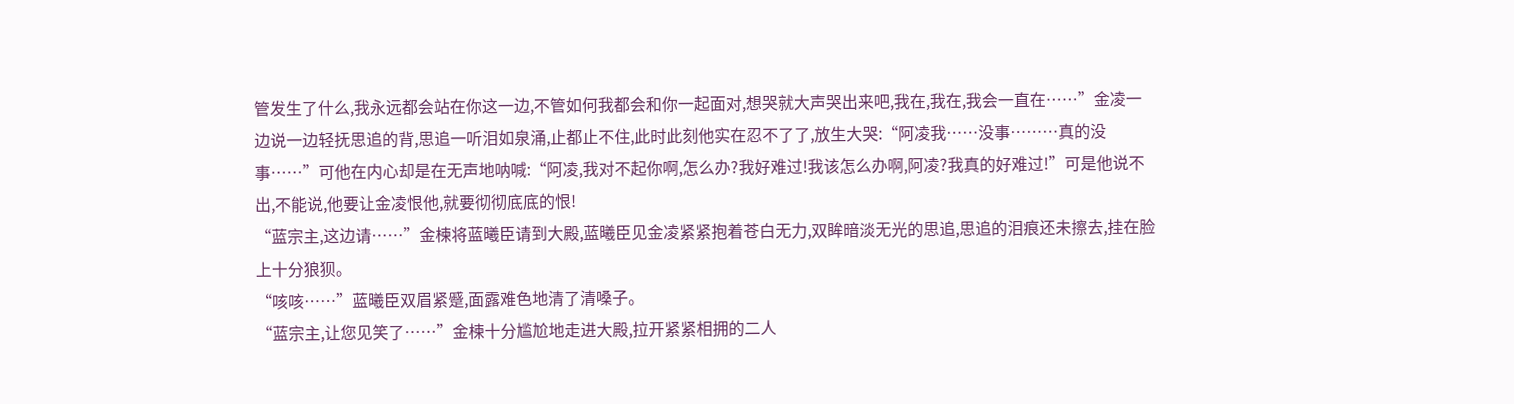管发生了什么,我永远都会站在你这一边,不管如何我都会和你一起面对,想哭就大声哭出来吧,我在,我在,我会一直在……”金凌一边说一边轻抚思追的背,思追一听泪如泉涌,止都止不住,此时此刻他实在忍不了了,放生大哭:“阿凌我……没事………真的没事……”可他在内心却是在无声地呐喊:“阿凌,我对不起你啊,怎么办?我好难过!我该怎么办啊,阿凌?我真的好难过!”可是他说不出,不能说,他要让金凌恨他,就要彻彻底底的恨!
“蓝宗主,这边请……”金楝将蓝曦臣请到大殿,蓝曦臣见金凌紧紧抱着苍白无力,双眸暗淡无光的思追,思追的泪痕还未擦去,挂在脸上十分狼狈。
“咳咳……”蓝曦臣双眉紧蹙,面露难色地清了清嗓子。
“蓝宗主,让您见笑了……”金楝十分尴尬地走进大殿,拉开紧紧相拥的二人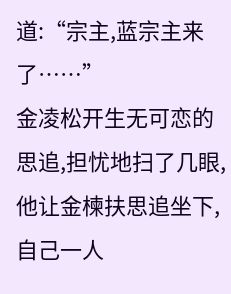道:“宗主,蓝宗主来了……”
金凌松开生无可恋的思追,担忧地扫了几眼,他让金楝扶思追坐下,自己一人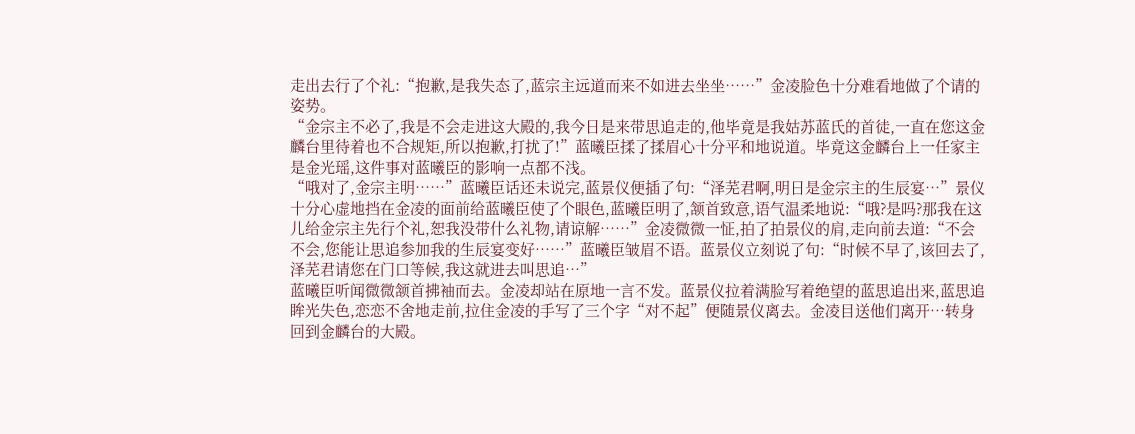走出去行了个礼:“抱歉,是我失态了,蓝宗主远道而来不如进去坐坐……”金凌脸色十分难看地做了个请的姿势。
“金宗主不必了,我是不会走进这大殿的,我今日是来带思追走的,他毕竟是我姑苏蓝氏的首徒,一直在您这金麟台里待着也不合规矩,所以抱歉,打扰了!”蓝曦臣揉了揉眉心十分平和地说道。毕竟这金麟台上一任家主是金光瑶,这件事对蓝曦臣的影响一点都不浅。
“哦对了,金宗主明……”蓝曦臣话还未说完,蓝景仪便插了句:“泽芜君啊,明日是金宗主的生辰宴…”景仪十分心虚地挡在金凌的面前给蓝曦臣使了个眼色,蓝曦臣明了,颔首致意,语气温柔地说:“哦?是吗?那我在这儿给金宗主先行个礼,恕我没带什么礼物,请谅解……”金凌微微一怔,拍了拍景仪的肩,走向前去道:“不会不会,您能让思追参加我的生辰宴变好……”蓝曦臣皱眉不语。蓝景仪立刻说了句:“时候不早了,该回去了,泽芜君请您在门口等候,我这就进去叫思追…”
蓝曦臣听闻微微颔首拂袖而去。金凌却站在原地一言不发。蓝景仪拉着满脸写着绝望的蓝思追出来,蓝思追眸光失色,恋恋不舍地走前,拉住金凌的手写了三个字“对不起”便随景仪离去。金凌目送他们离开…转身回到金麟台的大殿。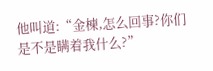他叫道:“金楝,怎么回事?你们是不是瞒着我什么?”